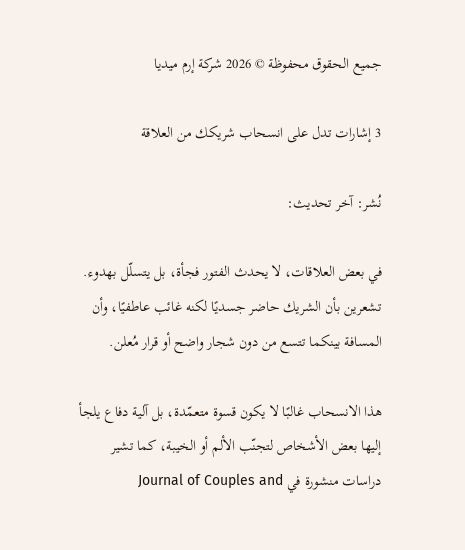جميع الحقوق محفوظة © 2026 شركة إرم ميديا

3 إشارات تدل على انسحاب شريكك من العلاقة

نُشر: آخر تحديث:

في بعض العلاقات، لا يحدث الفتور فجأة، بل يتسلّل بهدوء. تشعرين بأن الشريك حاضر جسديًا لكنه غائب عاطفيًا، وأن المسافة بينكما تتسع من دون شجار واضح أو قرار مُعلن.

هذا الانسحاب غالبًا لا يكون قسوة متعمّدة، بل آلية دفاع يلجأ إليها بعض الأشخاص لتجنّب الألم أو الخيبة، كما تشير دراسات منشورة في Journal of Couples and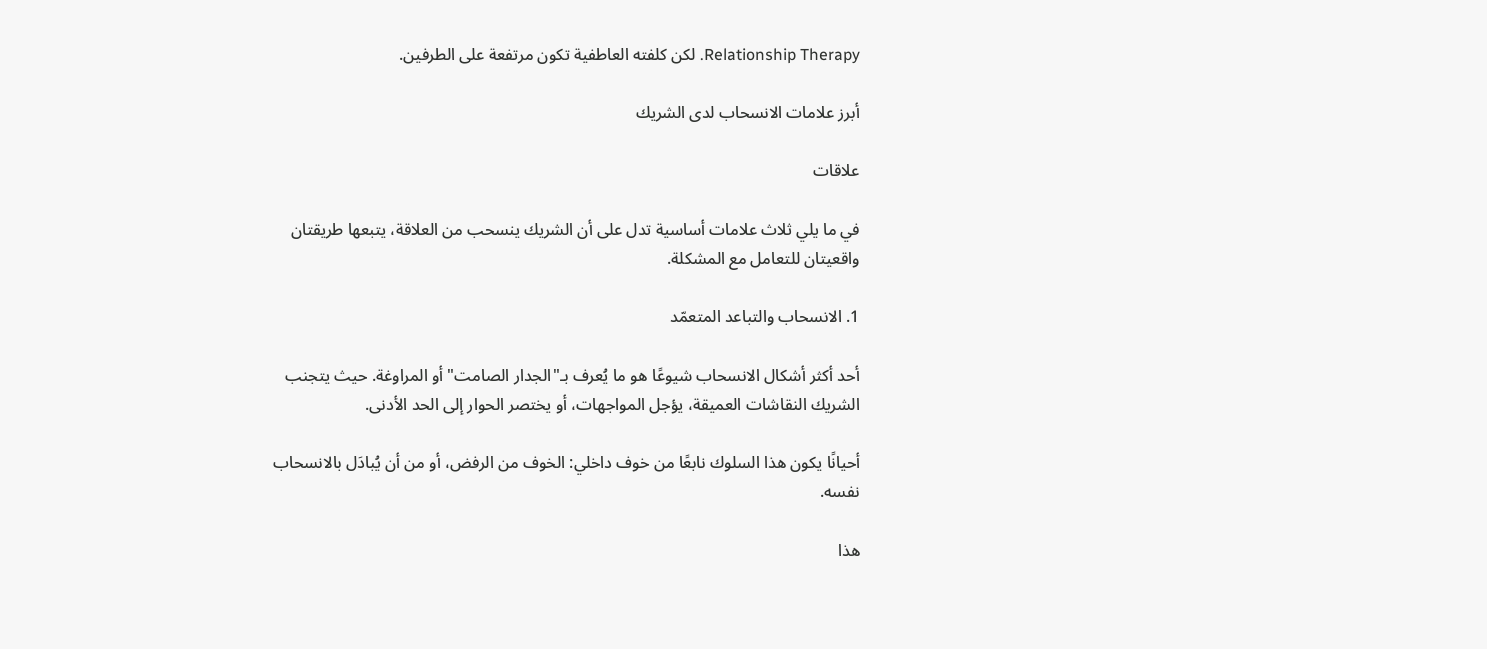Relationship Therapy. لكن كلفته العاطفية تكون مرتفعة على الطرفين.

أبرز علامات الانسحاب لدى الشريك

علاقات

في ما يلي ثلاث علامات أساسية تدل على أن الشريك ينسحب من العلاقة، يتبعها طريقتان واقعيتان للتعامل مع المشكلة.

1. الانسحاب والتباعد المتعمّد

أحد أكثر أشكال الانسحاب شيوعًا هو ما يُعرف بـ"الجدار الصامت" أو المراوغة. حيث يتجنب الشريك النقاشات العميقة، يؤجل المواجهات، أو يختصر الحوار إلى الحد الأدنى.

أحيانًا يكون هذا السلوك نابعًا من خوف داخلي: الخوف من الرفض، أو من أن يُبادَل بالانسحاب نفسه.

هذا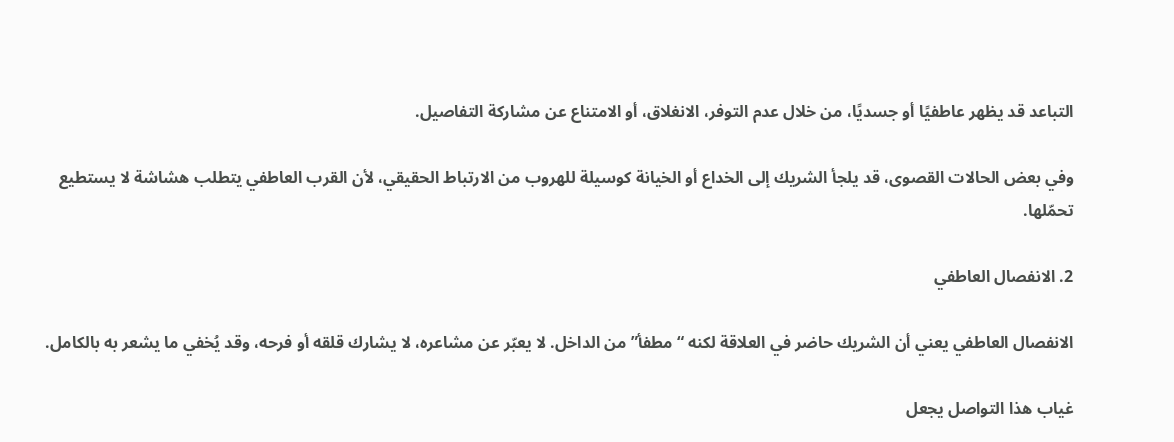التباعد قد يظهر عاطفيًا أو جسديًا، من خلال عدم التوفر، الانغلاق، أو الامتناع عن مشاركة التفاصيل.

وفي بعض الحالات القصوى، قد يلجأ الشريك إلى الخداع أو الخيانة كوسيلة للهروب من الارتباط الحقيقي، لأن القرب العاطفي يتطلب هشاشة لا يستطيع تحمّلها.

2. الانفصال العاطفي

الانفصال العاطفي يعني أن الشريك حاضر في العلاقة لكنه “مطفأ” من الداخل. لا يعبّر عن مشاعره، لا يشارك قلقه أو فرحه، وقد يُخفي ما يشعر به بالكامل.

غياب هذا التواصل يجعل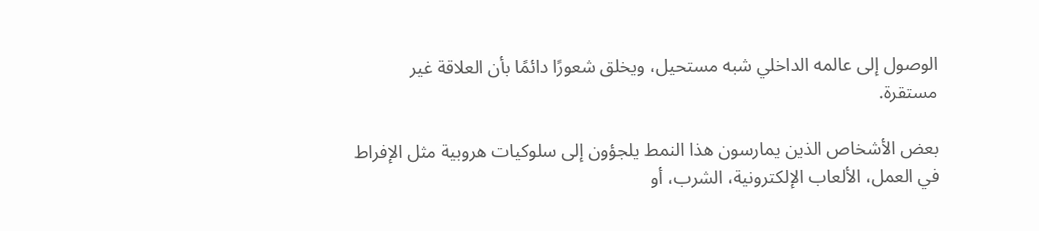الوصول إلى عالمه الداخلي شبه مستحيل، ويخلق شعورًا دائمًا بأن العلاقة غير مستقرة.

بعض الأشخاص الذين يمارسون هذا النمط يلجؤون إلى سلوكيات هروبية مثل الإفراط في العمل، الألعاب الإلكترونية، الشرب، أو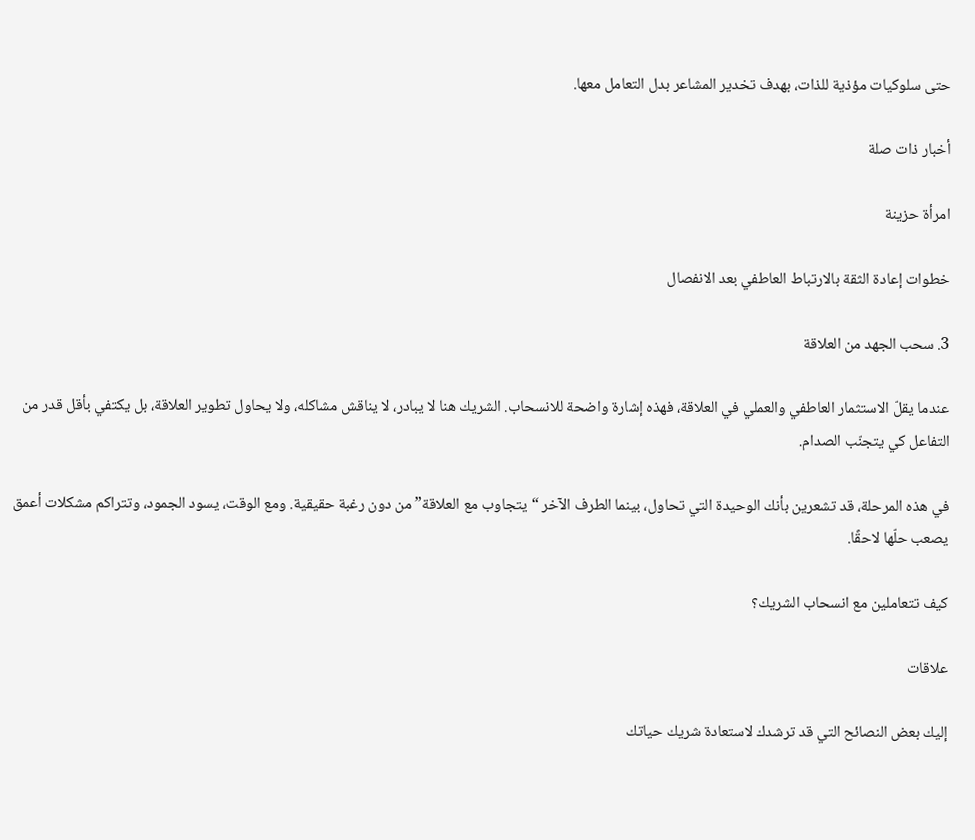حتى سلوكيات مؤذية للذات، بهدف تخدير المشاعر بدل التعامل معها.

أخبار ذات صلة

امرأة حزينة

خطوات إعادة الثقة بالارتباط العاطفي بعد الانفصال

3. سحب الجهد من العلاقة

عندما يقلّ الاستثمار العاطفي والعملي في العلاقة، فهذه إشارة واضحة للانسحاب. الشريك هنا لا يبادر، لا يناقش مشاكله، ولا يحاول تطوير العلاقة، بل يكتفي بأقل قدر من التفاعل كي يتجنّب الصدام.

في هذه المرحلة، قد تشعرين بأنك الوحيدة التي تحاول، بينما الطرف الآخر “يتجاوب مع العلاقة” من دون رغبة حقيقية. ومع الوقت، يسود الجمود، وتتراكم مشكلات أعمق يصعب حلّها لاحقًا.

كيف تتعاملين مع انسحاب الشريك؟

علاقات

إليك بعض النصائح التي قد ترشدك لاستعادة شريك حياتك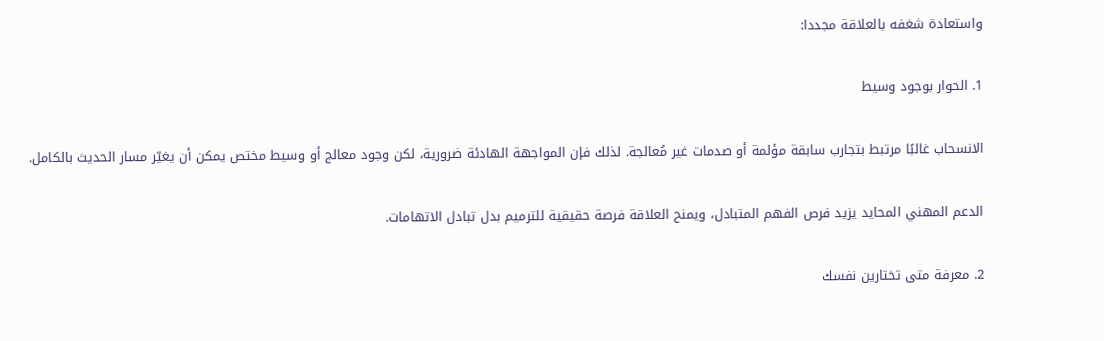واستعادة شغفه بالعلاقة مجددا:

1. الحوار بوجود وسيط

الانسحاب غالبًا مرتبط بتجارب سابقة مؤلمة أو صدمات غير مُعالجة. لذلك فإن المواجهة الهادئة ضرورية، لكن وجود معالج أو وسيط مختص يمكن أن يغيّر مسار الحديث بالكامل.

الدعم المهني المحايد يزيد فرص الفهم المتبادل، ويمنح العلاقة فرصة حقيقية للترميم بدل تبادل الاتهامات.

2. معرفة متى تختارين نفسك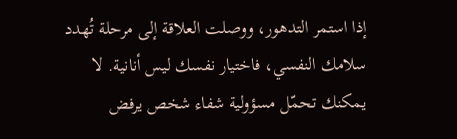إذا استمر التدهور، ووصلت العلاقة إلى مرحلة تُهدد سلامك النفسي، فاختيار نفسك ليس أنانية. لا يمكنك تحمّل مسؤولية شفاء شخص يرفض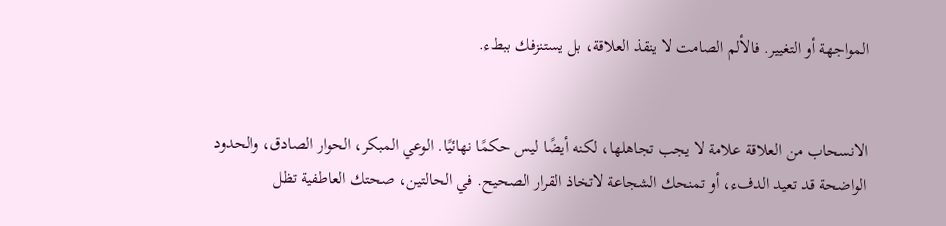المواجهة أو التغيير. فالألم الصامت لا ينقذ العلاقة، بل يستنزفك ببطء.


الانسحاب من العلاقة علامة لا يجب تجاهلها، لكنه أيضًا ليس حكمًا نهائيًا. الوعي المبكر، الحوار الصادق، والحدود الواضحة قد تعيد الدفء، أو تمنحك الشجاعة لاتخاذ القرار الصحيح. في الحالتين، صحتك العاطفية تظل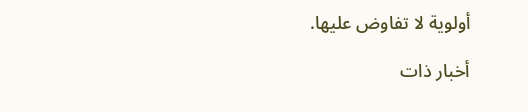أولوية لا تفاوض عليها.

أخبار ذات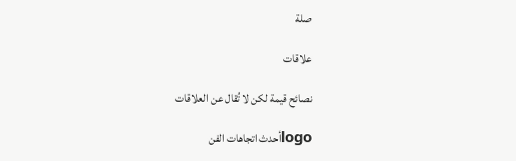صلة

علاقات

نصائح قيمة لكن لا تُقال عن العلاقات

logoأحدث اتجاهات الفن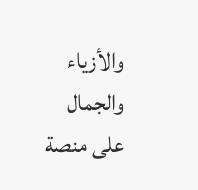والأزياء والجمال على منصة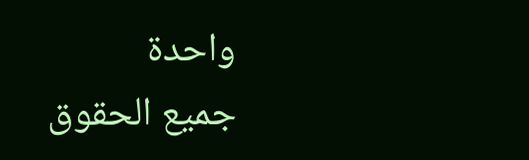واحدة
جميع الحقوق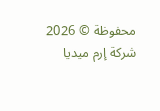محفوظة © 2026 شركة إرم ميديا